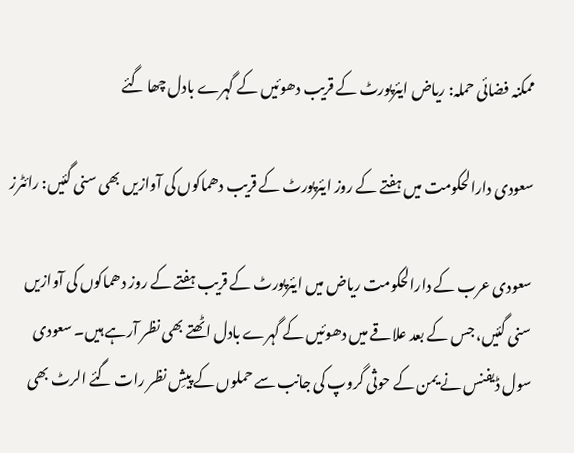ممکنہ فضائی حملہ: ریاض ایئرپورٹ کے قریب دھوئیں کے گہرے بادل چھا گئے

سعودی دارالحکومت میں ہفتے کے روز ایئرپورٹ کے قریب دھماکوں کی آوازیں بھی سنی گئیں: رائٹرز

سعودی عرب کے دارالحکومت ریاض میں ایئرپورٹ کے قریب ہفتے کے روز دھماکوں کی آوازیں سنی گئیں، جس کے بعد علاقے میں دھوئیں کے گہرے بادل اٹھتے بھی نظر آرہے ہیں۔ سعودی سول ڈیفنس نے یمن کے حوثی گروپ کی جانب سے حملوں کے پیشِ نظر رات گئے الرٹ بھی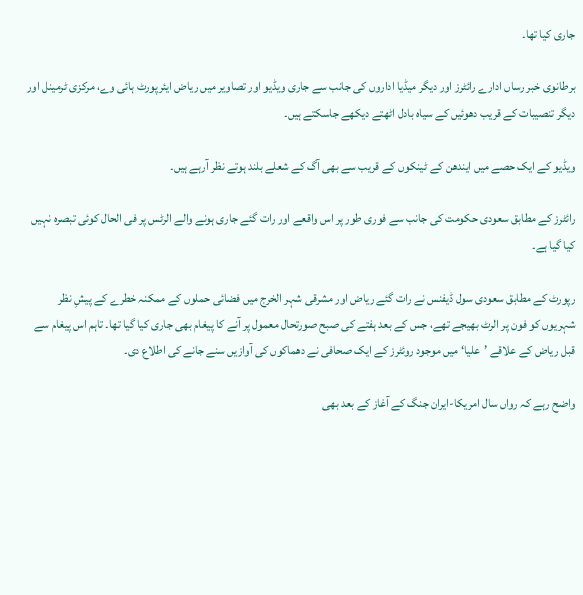جاری کیا تھا۔

برطانوی خبر رساں ادارے رائٹرز اور دیگر میڈیا اداروں کی جانب سے جاری ویڈیو اور تصاویر میں ریاض ایئرپورٹ ہائی وے، مرکزی ٹرمینل اور دیگر تنصیبات کے قریب دھوئیں کے سیاہ بادل اٹھتے دیکھے جاسکتے ہیں۔

ویڈیو کے ایک حصے میں ایندھن کے ٹینکوں کے قریب سے بھی آگ کے شعلے بلند ہوتے نظر آرہے ہیں۔

رائٹرز کے مطابق سعودی حکومت کی جانب سے فوری طور پر اس واقعے اور رات گئے جاری ہونے والے الرٹس پر فی الحال کوئی تبصرہ نہیں کیا گیا ہے۔

رپورٹ کے مطابق سعودی سول ڈیفنس نے رات گئے ریاض اور مشرقی شہر الخرج میں فضائی حملوں کے ممکنہ خطرے کے پیشِ نظر شہریوں کو فون پر الرٹ بھیجے تھے، جس کے بعد ہفتے کی صبح صورتحال معمول پر آنے کا پیغام بھی جاری کیا گیا تھا۔ تاہم اس پیغام سے قبل ریاض کے علاقے ’علیا‘ میں موجود روئٹرز کے ایک صحافی نے دھماکوں کی آوازیں سنے جانے کی اطلاع دی۔

واضح رہے کہ رواں سال امریکا-ایران جنگ کے آغاز کے بعد بھی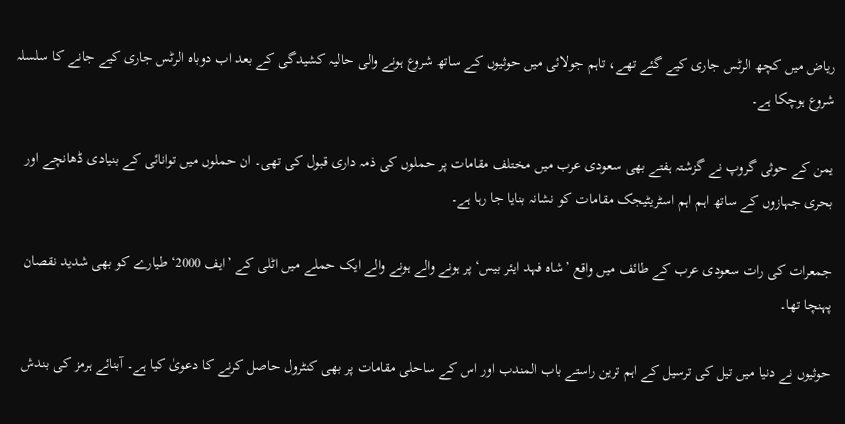ریاض میں کچھ الرٹس جاری کیے گئے تھے، تاہم جولائی میں حوثیوں کے ساتھ شروع ہونے والی حالیہ کشیدگی کے بعد اب دوباہ الرٹس جاری کیے جانے کا سلسلہ شروع ہوچکا ہے۔

یمن کے حوثی گروپ نے گزشتہ ہفتے بھی سعودی عرب میں مختلف مقامات پر حملوں کی ذمہ داری قبول کی تھی۔ ان حملوں میں توانائی کے بنیادی ڈھانچے اور بحری جہازوں کے ساتھ اہم اہم اسٹریٹیجک مقامات کو نشانہ بنایا جا رہا ہے۔

جمعرات کی رات سعودی عرب کے طائف میں واقع ’شاہ فہد ایئر بیس‘ پر ہونے والے ہونے والے ایک حملے میں اٹلی کے ’ایف 2000‘ طیارے کو بھی شدید نقصان پہنچا تھا۔

حوثیوں نے دنیا میں تیل کی ترسیل کے اہم ترین راستے باب المندب اور اس کے ساحلی مقامات پر بھی کنٹرول حاصل کرنے کا دعویٰ کیا ہے۔ آبنائے ہرمز کی بندش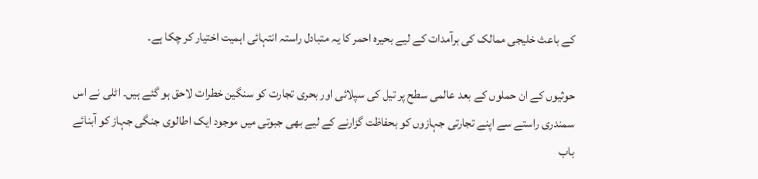کے باعث خلیجی ممالک کی برآمدات کے لیے بحیرہ احمر کا یہ متبادل راستہ انتہائی اہمیت اختیار کر چکا ہے۔

حوثیوں کے ان حملوں کے بعد عالمی سطح پر تیل کی سپلائی اور بحری تجارت کو سنگین خطرات لاحق ہو گئے ہیں۔ اٹلی نے اس سمندری راستے سے اپنے تجارتی جہازوں کو بحفاظت گزارنے کے لیے بھی جبوتی میں موجود ایک اطالوی جنگی جہاز کو آبنائے باب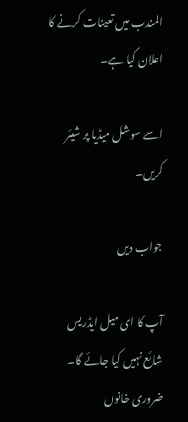المندب میں تعینات کرنے کا اعلان کیا ہے۔

اسے سوشل میڈیا پر شیئر کریں۔

جواب دیں

آپ کا ای میل ایڈریس شائع نہیں کیا جائے گا۔ ضروری خانوں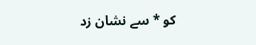کو * سے نشان زد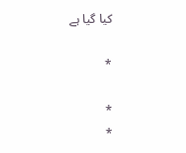کیا گیا ہے

*

*
*